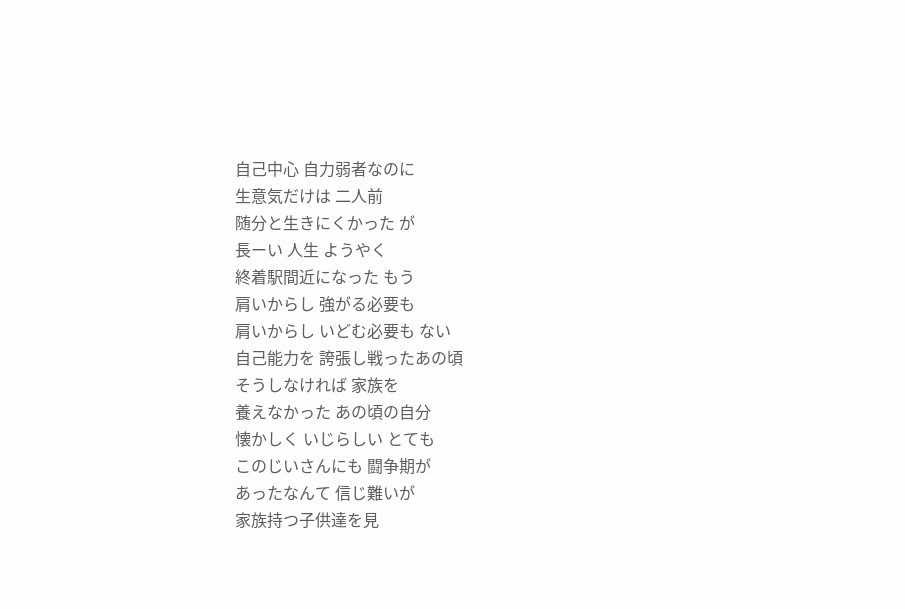自己中心 自力弱者なのに
生意気だけは 二人前
随分と生きにくかった が
長ーい 人生 ようやく
終着駅間近になった もう
肩いからし 強がる必要も
肩いからし いどむ必要も ない
自己能力を 誇張し戦ったあの頃
そうしなければ 家族を
養えなかった あの頃の自分
懐かしく いじらしい とても
このじいさんにも 闘争期が
あったなんて 信じ難いが
家族持つ子供達を見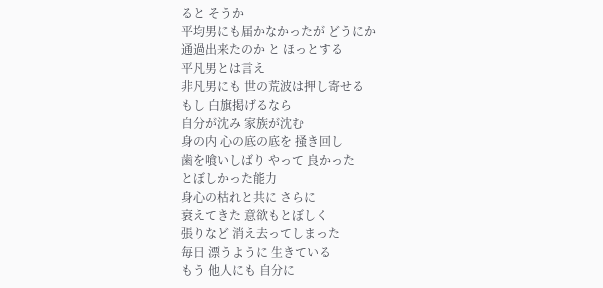ると そうか
平均男にも届かなかったが どうにか
通過出来たのか と ほっとする
平凡男とは言え
非凡男にも 世の荒波は押し寄せる
もし 白旗掲げるなら
自分が沈み 家族が沈む
身の内 心の底の底を 掻き回し
歯を喰いしばり やって 良かった
とぼしかった能力
身心の枯れと共に さらに
衰えてきた 意欲もとぼしく
張りなど 消え去ってしまった
毎日 漂うように 生きている
もう 他人にも 自分に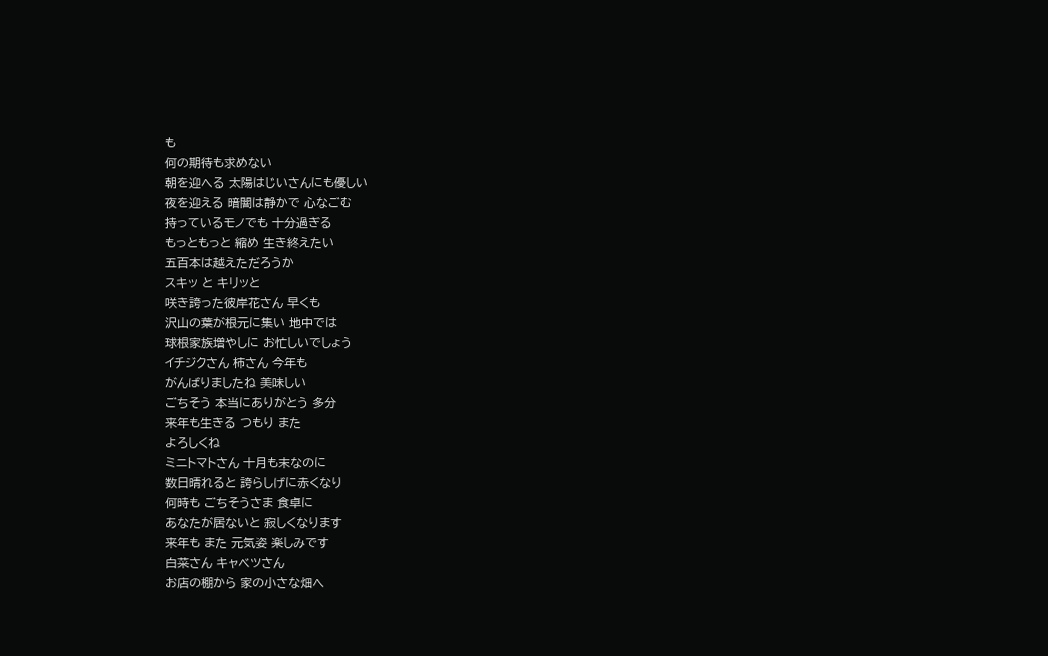も
何の期待も求めない
朝を迎へる 太陽はじいさんにも優しい
夜を迎える 暗闇は静かで 心なごむ
持っているモノでも 十分過ぎる
もっともっと 縮め 生き終えたい
五百本は越えただろうか
スキッ と キリッと
咲き誇った彼岸花さん 早くも
沢山の葉が根元に集い 地中では
球根家族増やしに お忙しいでしょう
イチジクさん 柿さん 今年も
がんばりましたね 美味しい
ごちそう 本当にありがとう 多分
来年も生きる つもり また
よろしくね
ミニトマトさん 十月も末なのに
数日晴れると 誇らしげに赤くなり
何時も ごちそうさま 食卓に
あなたが居ないと 寂しくなります
来年も また 元気姿 楽しみです
白菜さん キャベツさん
お店の棚から 家の小さな畑へ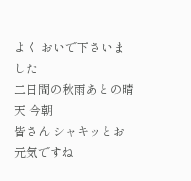よく おいで下さいました
二日間の秋雨あとの晴天 今朝
皆さん シャキッとお元気ですね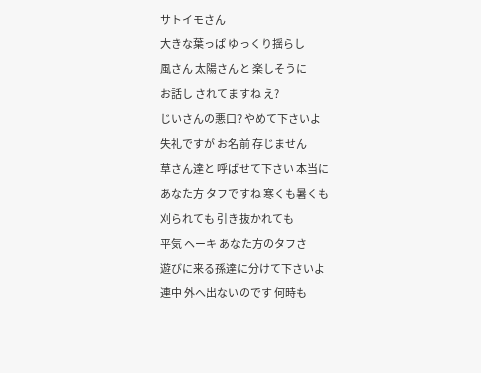サトイモさん
大きな葉っぱ ゆっくり揺らし
風さん 太陽さんと 楽しそうに
お話し されてますね え?
じいさんの悪口? やめて下さいよ
失礼ですが お名前 存じません
草さん達と 呼ばせて下さい 本当に
あなた方 タフですね 寒くも暑くも
刈られても 引き抜かれても
平気 ヘーキ あなた方のタフさ
遊びに来る孫達に分けて下さいよ
連中 外へ出ないのです 何時も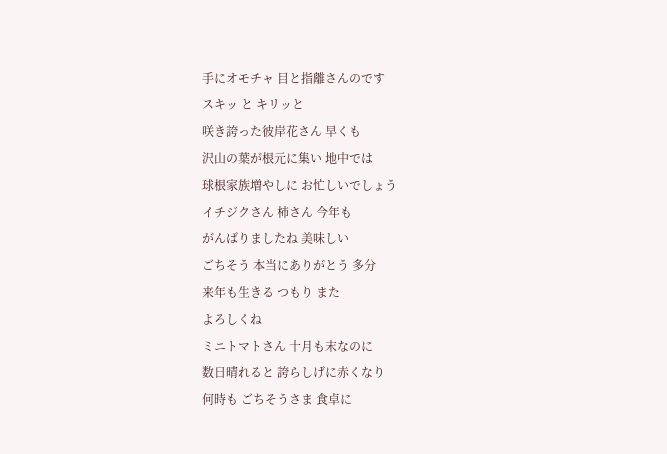手にオモチャ 目と指離さんのです
スキッ と キリッと
咲き誇った彼岸花さん 早くも
沢山の葉が根元に集い 地中では
球根家族増やしに お忙しいでしょう
イチジクさん 柿さん 今年も
がんばりましたね 美味しい
ごちそう 本当にありがとう 多分
来年も生きる つもり また
よろしくね
ミニトマトさん 十月も末なのに
数日晴れると 誇らしげに赤くなり
何時も ごちそうさま 食卓に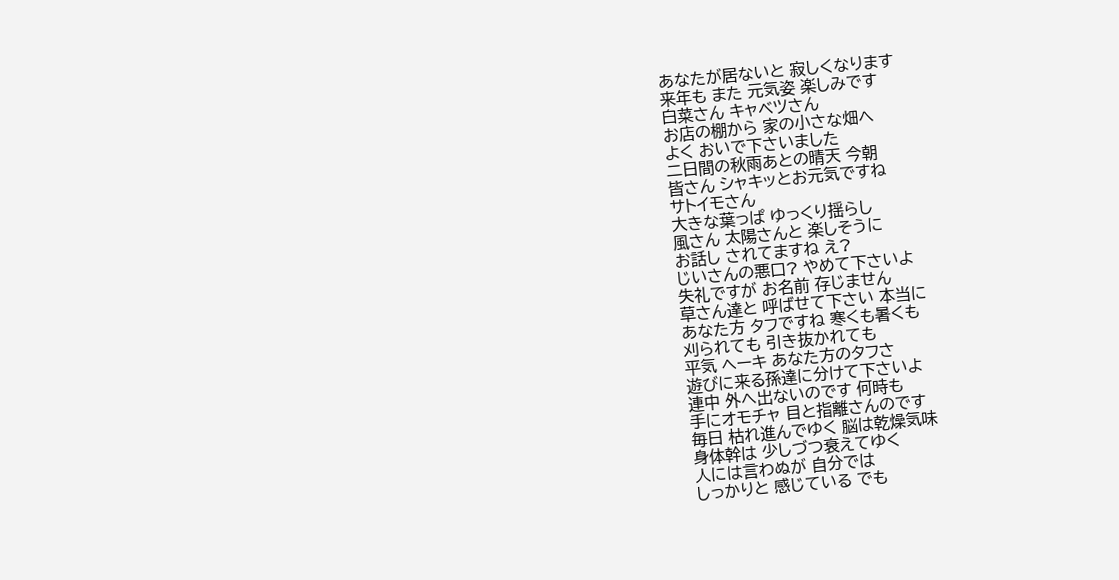あなたが居ないと 寂しくなります
来年も また 元気姿 楽しみです
白菜さん キャベツさん
お店の棚から 家の小さな畑へ
よく おいで下さいました
二日間の秋雨あとの晴天 今朝
皆さん シャキッとお元気ですね
サトイモさん
大きな葉っぱ ゆっくり揺らし
風さん 太陽さんと 楽しそうに
お話し されてますね え?
じいさんの悪口? やめて下さいよ
失礼ですが お名前 存じません
草さん達と 呼ばせて下さい 本当に
あなた方 タフですね 寒くも暑くも
刈られても 引き抜かれても
平気 ヘーキ あなた方のタフさ
遊びに来る孫達に分けて下さいよ
連中 外へ出ないのです 何時も
手にオモチャ 目と指離さんのです
毎日 枯れ進んでゆく 脳は乾燥気味
身体幹は 少しづつ衰えてゆく
人には言わぬが 自分では
しっかりと 感じている でも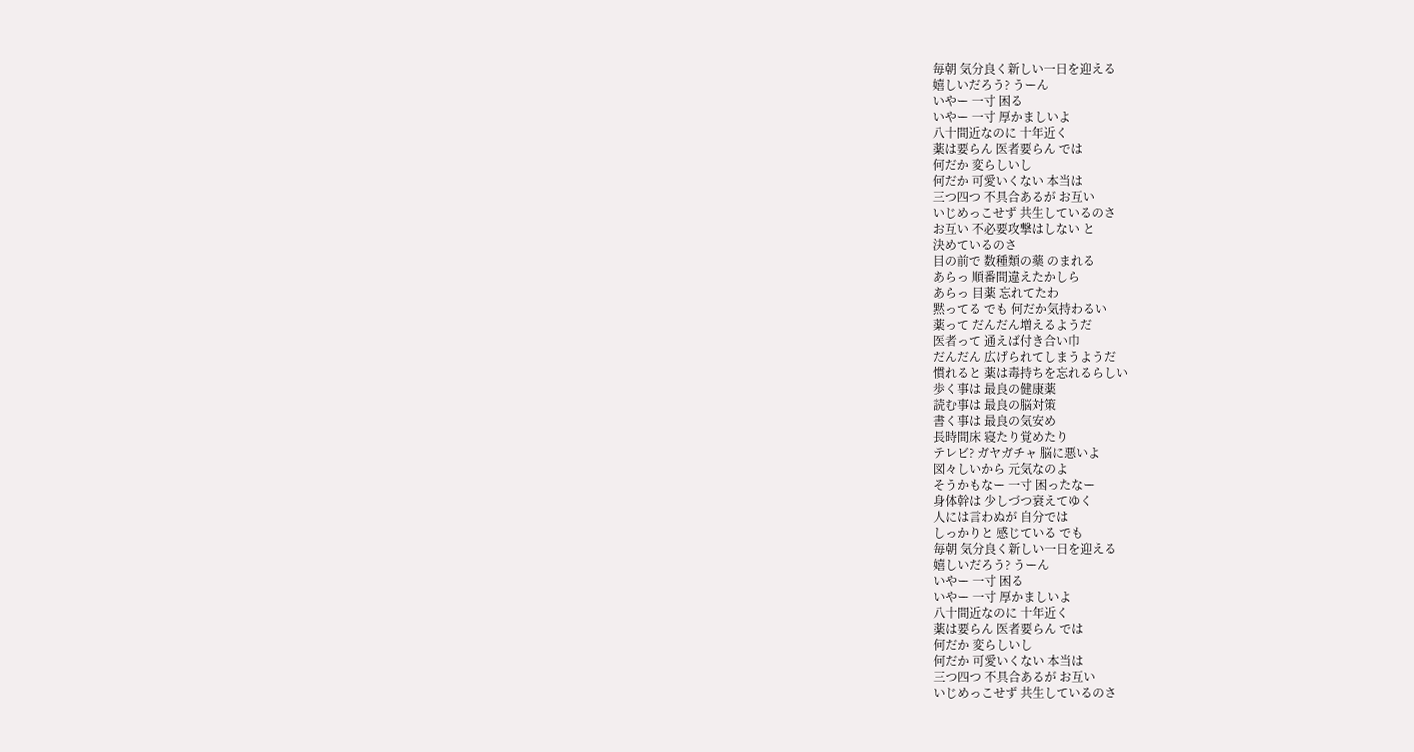毎朝 気分良く新しい一日を迎える
嬉しいだろう? うーん
いやー 一寸 困る
いやー 一寸 厚かましいよ
八十間近なのに 十年近く
薬は要らん 医者要らん では
何だか 変らしいし
何だか 可愛いくない 本当は
三つ四つ 不具合あるが お互い
いじめっこせず 共生しているのさ
お互い 不必要攻撃はしない と
決めているのさ
目の前で 数種類の藥 のまれる
あらっ 順番間違えたかしら
あらっ 目薬 忘れてたわ
黙ってる でも 何だか気持わるい
薬って だんだん増えるようだ
医者って 通えば付き合い巾
だんだん 広げられてしまうようだ
慣れると 薬は毒持ちを忘れるらしい
歩く事は 最良の健康薬
読む事は 最良の脳対策
書く事は 最良の気安め
長時間床 寝たり覚めたり
テレビ? ガヤガチャ 脳に悪いよ
図々しいから 元気なのよ
そうかもなー 一寸 困ったなー
身体幹は 少しづつ衰えてゆく
人には言わぬが 自分では
しっかりと 感じている でも
毎朝 気分良く新しい一日を迎える
嬉しいだろう? うーん
いやー 一寸 困る
いやー 一寸 厚かましいよ
八十間近なのに 十年近く
薬は要らん 医者要らん では
何だか 変らしいし
何だか 可愛いくない 本当は
三つ四つ 不具合あるが お互い
いじめっこせず 共生しているのさ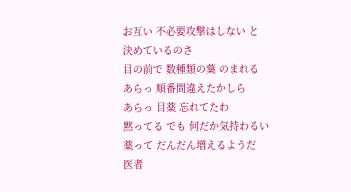お互い 不必要攻撃はしない と
決めているのさ
目の前で 数種類の藥 のまれる
あらっ 順番間違えたかしら
あらっ 目薬 忘れてたわ
黙ってる でも 何だか気持わるい
薬って だんだん増えるようだ
医者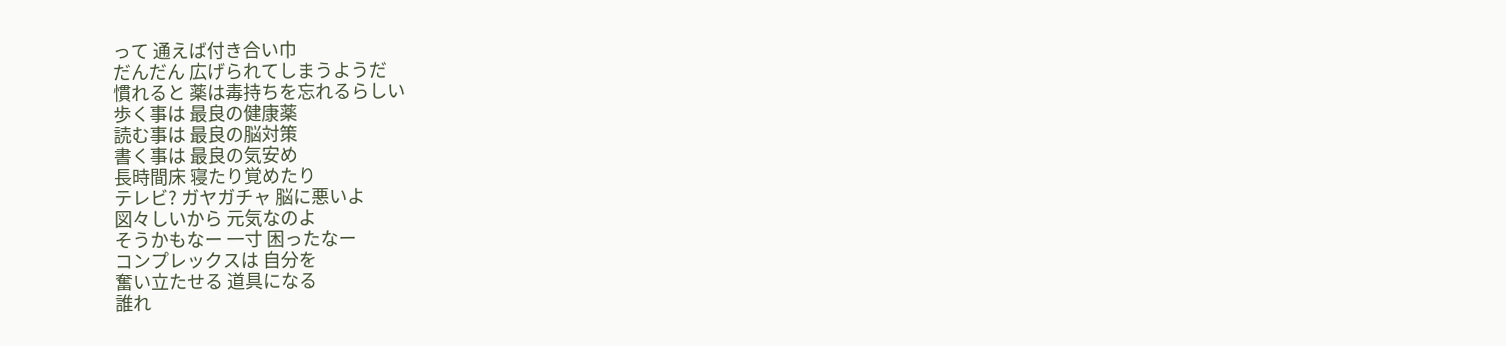って 通えば付き合い巾
だんだん 広げられてしまうようだ
慣れると 薬は毒持ちを忘れるらしい
歩く事は 最良の健康薬
読む事は 最良の脳対策
書く事は 最良の気安め
長時間床 寝たり覚めたり
テレビ? ガヤガチャ 脳に悪いよ
図々しいから 元気なのよ
そうかもなー 一寸 困ったなー
コンプレックスは 自分を
奮い立たせる 道具になる
誰れ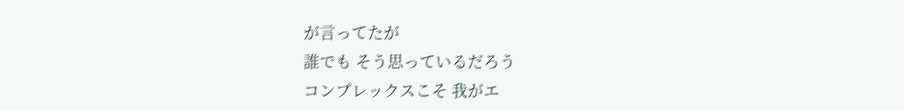が言ってたが
誰でも そう思っているだろう
コンプレックスこそ 我がエ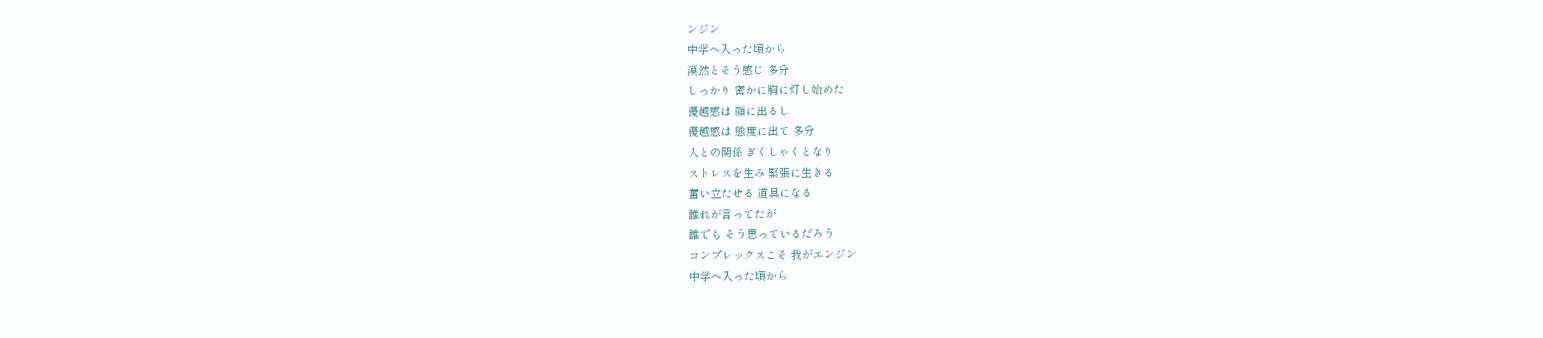ンジン
中学へ入った頃から
漠然とそう感じ 多分
しっかり 密かに胸に灯し始めた
優越感は 顔に出るし
優越感は 態度に出て 多分
人との関係 ぎくしゃくとなり
ストレスを生み 緊張に生きる
奮い立たせる 道具になる
誰れが言ってたが
誰でも そう思っているだろう
コンプレックスこそ 我がエンジン
中学へ入った頃から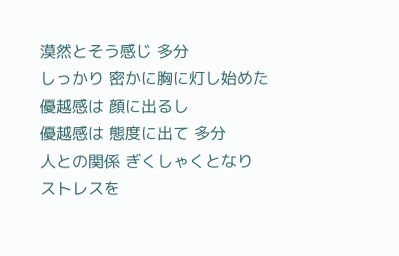漠然とそう感じ 多分
しっかり 密かに胸に灯し始めた
優越感は 顔に出るし
優越感は 態度に出て 多分
人との関係 ぎくしゃくとなり
ストレスを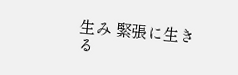生み 緊張に生きる